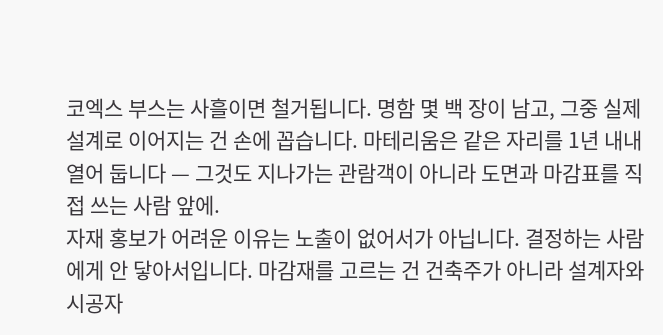코엑스 부스는 사흘이면 철거됩니다. 명함 몇 백 장이 남고, 그중 실제 설계로 이어지는 건 손에 꼽습니다. 마테리움은 같은 자리를 1년 내내 열어 둡니다 — 그것도 지나가는 관람객이 아니라 도면과 마감표를 직접 쓰는 사람 앞에.
자재 홍보가 어려운 이유는 노출이 없어서가 아닙니다. 결정하는 사람에게 안 닿아서입니다. 마감재를 고르는 건 건축주가 아니라 설계자와 시공자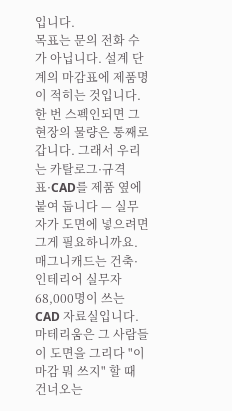입니다.
목표는 문의 전화 수가 아닙니다. 설계 단계의 마감표에 제품명이 적히는 것입니다. 한 번 스펙인되면 그 현장의 물량은 통째로 갑니다. 그래서 우리는 카탈로그·규격표·CAD를 제품 옆에 붙여 둡니다 — 실무자가 도면에 넣으려면 그게 필요하니까요.
매그니캐드는 건축·인테리어 실무자 68,000명이 쓰는 CAD 자료실입니다. 마테리움은 그 사람들이 도면을 그리다 "이 마감 뭐 쓰지" 할 때 건너오는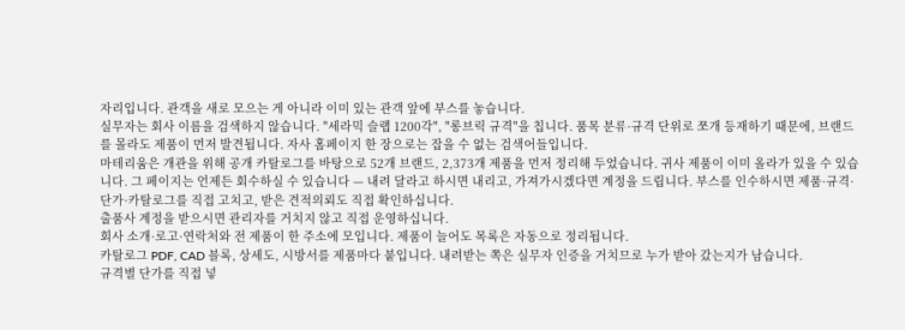자리입니다. 관객을 새로 모으는 게 아니라 이미 있는 관객 앞에 부스를 놓습니다.
실무자는 회사 이름을 검색하지 않습니다. "세라믹 슬랩 1200각", "롱브릭 규격"을 칩니다. 품목 분류·규격 단위로 쪼개 등재하기 때문에, 브랜드를 몰라도 제품이 먼저 발견됩니다. 자사 홈페이지 한 장으로는 잡을 수 없는 검색어들입니다.
마테리움은 개관을 위해 공개 카탈로그를 바탕으로 52개 브랜드, 2,373개 제품을 먼저 정리해 두었습니다. 귀사 제품이 이미 올라가 있을 수 있습니다. 그 페이지는 언제든 회수하실 수 있습니다 — 내려 달라고 하시면 내리고, 가져가시겠다면 계정을 드립니다. 부스를 인수하시면 제품·규격·단가·카탈로그를 직접 고치고, 받은 견적의뢰도 직접 확인하십니다.
출품사 계정을 받으시면 관리자를 거치지 않고 직접 운영하십니다.
회사 소개·로고·연락처와 전 제품이 한 주소에 모입니다. 제품이 늘어도 목록은 자동으로 정리됩니다.
카탈로그 PDF, CAD 블록, 상세도, 시방서를 제품마다 붙입니다. 내려받는 쪽은 실무자 인증을 거치므로 누가 받아 갔는지가 남습니다.
규격별 단가를 직접 넣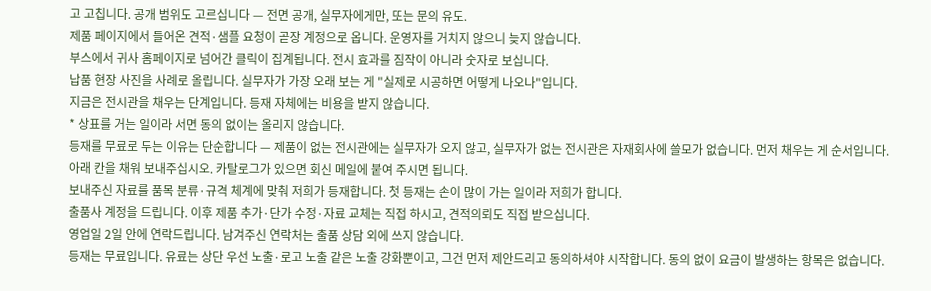고 고칩니다. 공개 범위도 고르십니다 — 전면 공개, 실무자에게만, 또는 문의 유도.
제품 페이지에서 들어온 견적·샘플 요청이 곧장 계정으로 옵니다. 운영자를 거치지 않으니 늦지 않습니다.
부스에서 귀사 홈페이지로 넘어간 클릭이 집계됩니다. 전시 효과를 짐작이 아니라 숫자로 보십니다.
납품 현장 사진을 사례로 올립니다. 실무자가 가장 오래 보는 게 "실제로 시공하면 어떻게 나오나"입니다.
지금은 전시관을 채우는 단계입니다. 등재 자체에는 비용을 받지 않습니다.
* 상표를 거는 일이라 서면 동의 없이는 올리지 않습니다.
등재를 무료로 두는 이유는 단순합니다 — 제품이 없는 전시관에는 실무자가 오지 않고, 실무자가 없는 전시관은 자재회사에 쓸모가 없습니다. 먼저 채우는 게 순서입니다.
아래 칸을 채워 보내주십시오. 카탈로그가 있으면 회신 메일에 붙여 주시면 됩니다.
보내주신 자료를 품목 분류·규격 체계에 맞춰 저희가 등재합니다. 첫 등재는 손이 많이 가는 일이라 저희가 합니다.
출품사 계정을 드립니다. 이후 제품 추가·단가 수정·자료 교체는 직접 하시고, 견적의뢰도 직접 받으십니다.
영업일 2일 안에 연락드립니다. 남겨주신 연락처는 출품 상담 외에 쓰지 않습니다.
등재는 무료입니다. 유료는 상단 우선 노출·로고 노출 같은 노출 강화뿐이고, 그건 먼저 제안드리고 동의하셔야 시작합니다. 동의 없이 요금이 발생하는 항목은 없습니다.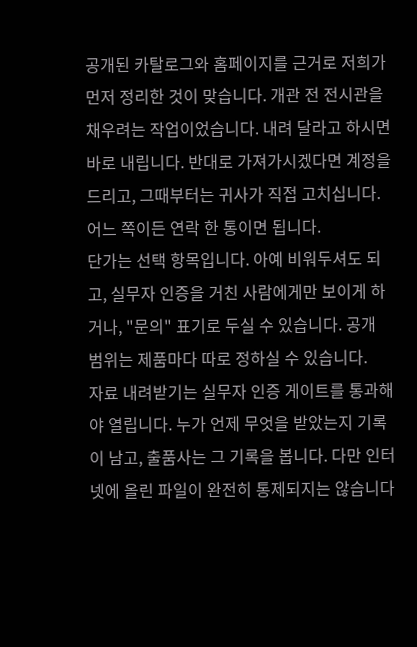공개된 카탈로그와 홈페이지를 근거로 저희가 먼저 정리한 것이 맞습니다. 개관 전 전시관을 채우려는 작업이었습니다. 내려 달라고 하시면 바로 내립니다. 반대로 가져가시겠다면 계정을 드리고, 그때부터는 귀사가 직접 고치십니다. 어느 쪽이든 연락 한 통이면 됩니다.
단가는 선택 항목입니다. 아예 비워두셔도 되고, 실무자 인증을 거친 사람에게만 보이게 하거나, "문의" 표기로 두실 수 있습니다. 공개 범위는 제품마다 따로 정하실 수 있습니다.
자료 내려받기는 실무자 인증 게이트를 통과해야 열립니다. 누가 언제 무엇을 받았는지 기록이 남고, 출품사는 그 기록을 봅니다. 다만 인터넷에 올린 파일이 완전히 통제되지는 않습니다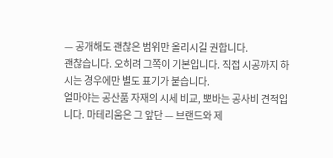— 공개해도 괜찮은 범위만 올리시길 권합니다.
괜찮습니다. 오히려 그쪽이 기본입니다. 직접 시공까지 하시는 경우에만 별도 표기가 붙습니다.
얼마야는 공산품 자재의 시세 비교, 뽀바는 공사비 견적입니다. 마테리움은 그 앞단 — 브랜드와 제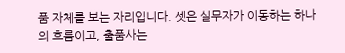품 자체를 보는 자리입니다. 셋은 실무자가 이동하는 하나의 흐름이고, 출품사는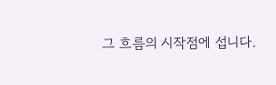그 흐름의 시작점에 섭니다.